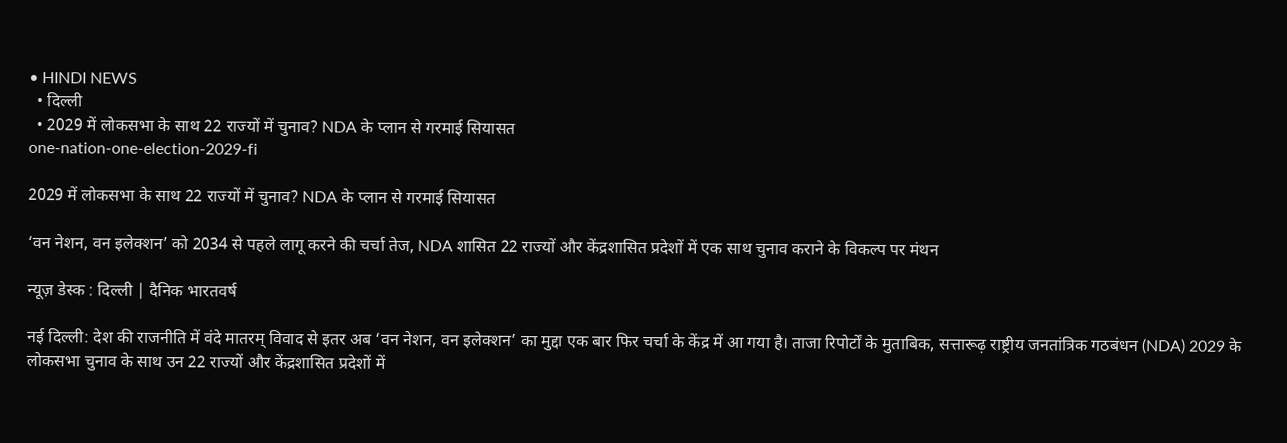• HINDI NEWS
  • दिल्ली
  • 2029 में लोकसभा के साथ 22 राज्यों में चुनाव? NDA के प्लान से गरमाई सियासत
one-nation-one-election-2029-fi

2029 में लोकसभा के साथ 22 राज्यों में चुनाव? NDA के प्लान से गरमाई सियासत

‘वन नेशन, वन इलेक्शन’ को 2034 से पहले लागू करने की चर्चा तेज, NDA शासित 22 राज्यों और केंद्रशासित प्रदेशों में एक साथ चुनाव कराने के विकल्प पर मंथन

न्यूज़ डेस्क : दिल्ली | दैनिक भारतवर्ष

नई दिल्ली: देश की राजनीति में वंदे मातरम् विवाद से इतर अब ‘वन नेशन, वन इलेक्शन’ का मुद्दा एक बार फिर चर्चा के केंद्र में आ गया है। ताजा रिपोर्टों के मुताबिक, सत्तारूढ़ राष्ट्रीय जनतांत्रिक गठबंधन (NDA) 2029 के लोकसभा चुनाव के साथ उन 22 राज्यों और केंद्रशासित प्रदेशों में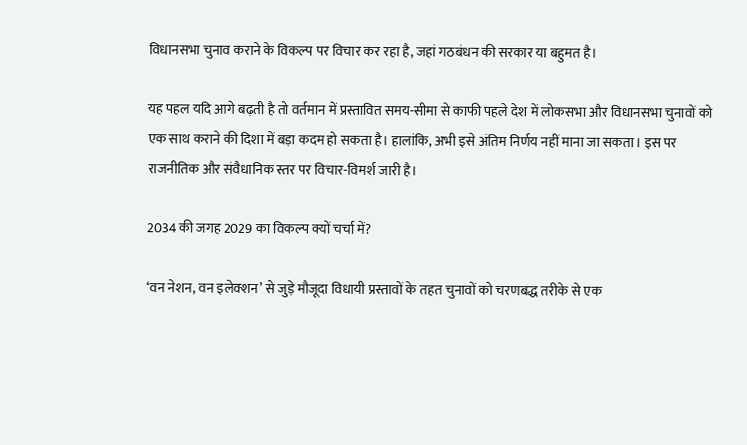विधानसभा चुनाव कराने के विकल्प पर विचार कर रहा है, जहां गठबंधन की सरकार या बहुमत है।

यह पहल यदि आगे बढ़ती है तो वर्तमान में प्रस्तावित समय-सीमा से काफी पहले देश में लोकसभा और विधानसभा चुनावों को एक साथ कराने की दिशा में बड़ा कदम हो सकता है। हालांकि, अभी इसे अंतिम निर्णय नहीं माना जा सकता। इस पर राजनीतिक और संवैधानिक स्तर पर विचार-विमर्श जारी है।

2034 की जगह 2029 का विकल्प क्यों चर्चा में?

‘वन नेशन, वन इलेक्शन’ से जुड़े मौजूदा विधायी प्रस्तावों के तहत चुनावों को चरणबद्ध तरीके से एक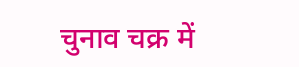चुनाव चक्र में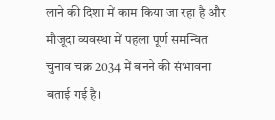लाने की दिशा में काम किया जा रहा है और मौजूदा व्यवस्था में पहला पूर्ण समन्वित चुनाव चक्र 2034 में बनने की संभावना बताई गई है।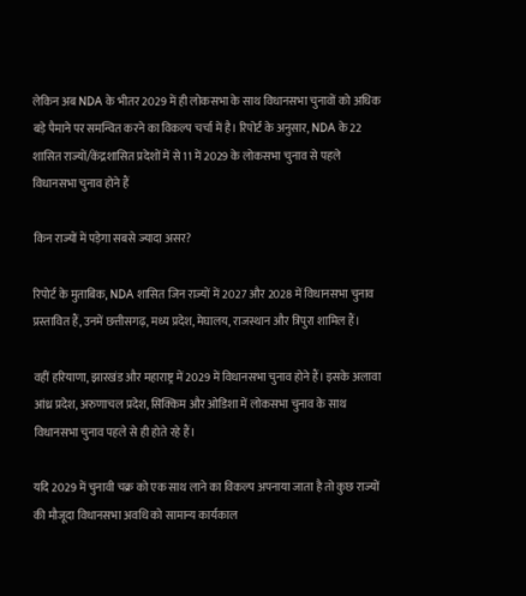लेकिन अब NDA के भीतर 2029 में ही लोकसभा के साथ विधानसभा चुनावों को अधिक बड़े पैमाने पर समन्वित करने का विकल्प चर्चा में है। रिपोर्ट के अनुसार, NDA के 22 शासित राज्यों/केंद्रशासित प्रदेशों में से 11 में 2029 के लोकसभा चुनाव से पहले विधानसभा चुनाव होने हैं

किन राज्यों में पड़ेगा सबसे ज्यादा असर?

रिपोर्ट के मुताबिक, NDA शासित जिन राज्यों में 2027 और 2028 में विधानसभा चुनाव प्रस्तावित हैं, उनमें छत्तीसगढ़, मध्य प्रदेश, मेघालय, राजस्थान और त्रिपुरा शामिल हैं।

वहीं हरियाणा, झारखंड और महाराष्ट्र में 2029 में विधानसभा चुनाव होने हैं। इसके अलावा आंध्र प्रदेश, अरुणाचल प्रदेश, सिक्किम और ओडिशा में लोकसभा चुनाव के साथ विधानसभा चुनाव पहले से ही होते रहे हैं।

यदि 2029 में चुनावी चक्र को एक साथ लाने का विकल्प अपनाया जाता है तो कुछ राज्यों की मौजूदा विधानसभा अवधि को सामान्य कार्यकाल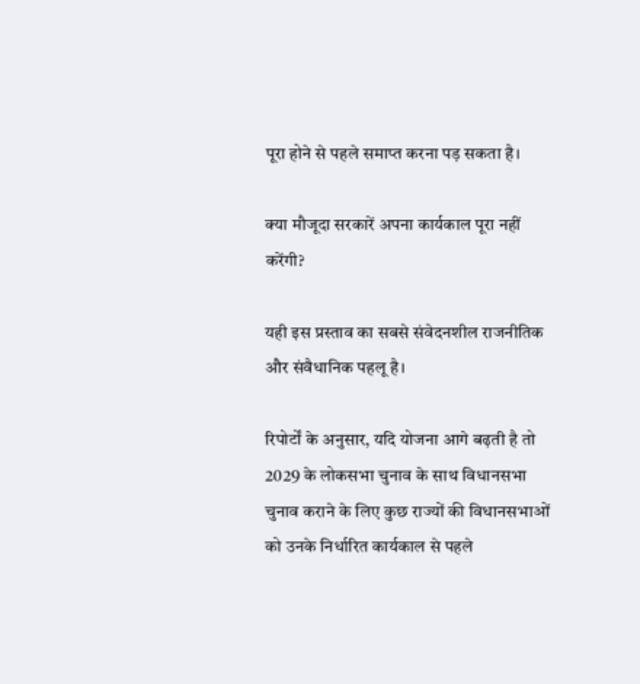पूरा होने से पहले समाप्त करना पड़ सकता है।

क्या मौजूदा सरकारें अपना कार्यकाल पूरा नहीं करेंगी?

यही इस प्रस्ताव का सबसे संवेदनशील राजनीतिक और संवैधानिक पहलू है।

रिपोर्टों के अनुसार, यदि योजना आगे बढ़ती है तो 2029 के लोकसभा चुनाव के साथ विधानसभा चुनाव कराने के लिए कुछ राज्यों की विधानसभाओं को उनके निर्धारित कार्यकाल से पहले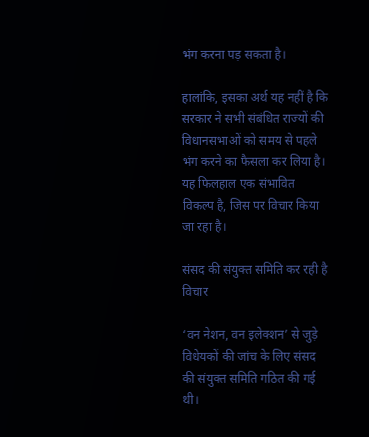भंग करना पड़ सकता है।

हालांकि, इसका अर्थ यह नहीं है कि सरकार ने सभी संबंधित राज्यों की विधानसभाओं को समय से पहले भंग करने का फैसला कर लिया है। यह फिलहाल एक संभावित विकल्प है, जिस पर विचार किया जा रहा है।

संसद की संयुक्त समिति कर रही है विचार

‘वन नेशन, वन इलेक्शन’ से जुड़े विधेयकों की जांच के लिए संसद की संयुक्त समिति गठित की गई थी।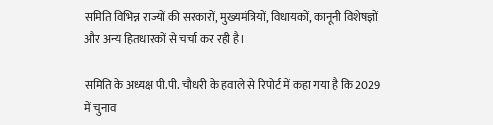समिति विभिन्न राज्यों की सरकारों, मुख्यमंत्रियों, विधायकों, कानूनी विशेषज्ञों और अन्य हितधारकों से चर्चा कर रही है।

समिति के अध्यक्ष पी.पी. चौधरी के हवाले से रिपोर्ट में कहा गया है कि 2029 में चुनाव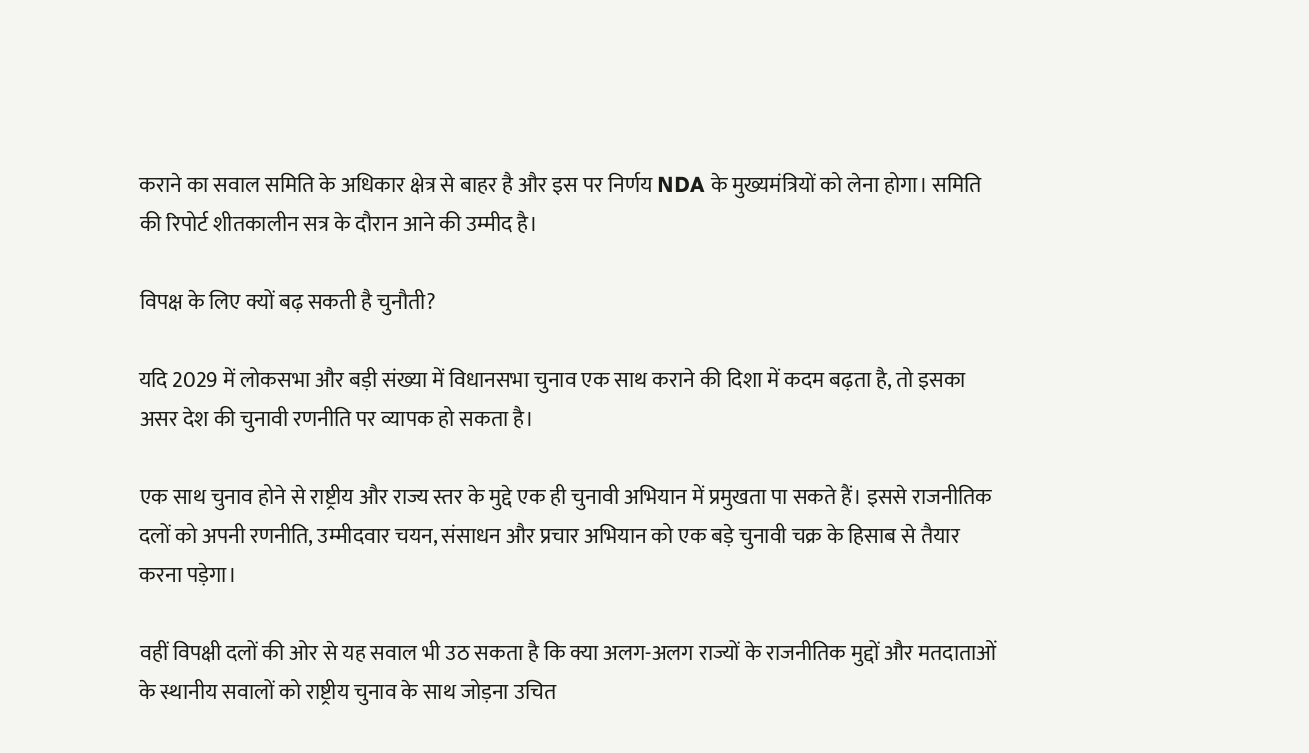कराने का सवाल समिति के अधिकार क्षेत्र से बाहर है और इस पर निर्णय NDA के मुख्यमंत्रियों को लेना होगा। समिति की रिपोर्ट शीतकालीन सत्र के दौरान आने की उम्मीद है।

विपक्ष के लिए क्यों बढ़ सकती है चुनौती?

यदि 2029 में लोकसभा और बड़ी संख्या में विधानसभा चुनाव एक साथ कराने की दिशा में कदम बढ़ता है, तो इसका असर देश की चुनावी रणनीति पर व्यापक हो सकता है।

एक साथ चुनाव होने से राष्ट्रीय और राज्य स्तर के मुद्दे एक ही चुनावी अभियान में प्रमुखता पा सकते हैं। इससे राजनीतिक दलों को अपनी रणनीति, उम्मीदवार चयन, संसाधन और प्रचार अभियान को एक बड़े चुनावी चक्र के हिसाब से तैयार करना पड़ेगा।

वहीं विपक्षी दलों की ओर से यह सवाल भी उठ सकता है कि क्या अलग-अलग राज्यों के राजनीतिक मुद्दों और मतदाताओं के स्थानीय सवालों को राष्ट्रीय चुनाव के साथ जोड़ना उचित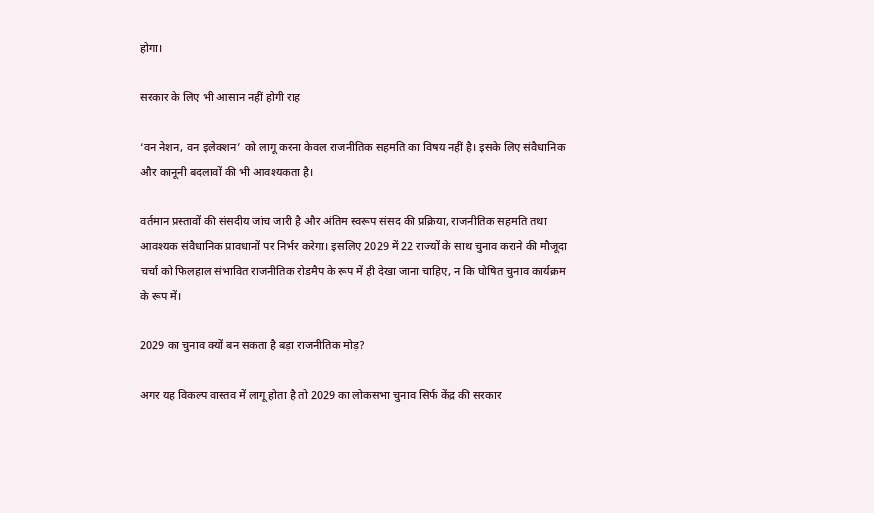होगा।

सरकार के लिए भी आसान नहीं होगी राह

‘वन नेशन, वन इलेक्शन’ को लागू करना केवल राजनीतिक सहमति का विषय नहीं है। इसके लिए संवैधानिक और कानूनी बदलावों की भी आवश्यकता है।

वर्तमान प्रस्तावों की संसदीय जांच जारी है और अंतिम स्वरूप संसद की प्रक्रिया, राजनीतिक सहमति तथा आवश्यक संवैधानिक प्रावधानों पर निर्भर करेगा। इसलिए 2029 में 22 राज्यों के साथ चुनाव कराने की मौजूदा चर्चा को फिलहाल संभावित राजनीतिक रोडमैप के रूप में ही देखा जाना चाहिए, न कि घोषित चुनाव कार्यक्रम के रूप में।

2029 का चुनाव क्यों बन सकता है बड़ा राजनीतिक मोड़?

अगर यह विकल्प वास्तव में लागू होता है तो 2029 का लोकसभा चुनाव सिर्फ केंद्र की सरकार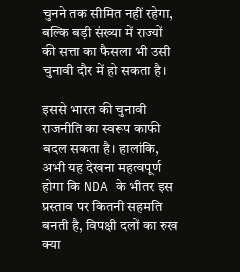चुनने तक सीमित नहीं रहेगा, बल्कि बड़ी संख्या में राज्यों की सत्ता का फैसला भी उसी चुनावी दौर में हो सकता है।

इससे भारत की चुनावी राजनीति का स्वरूप काफी बदल सकता है। हालांकि, अभी यह देखना महत्वपूर्ण होगा कि NDA के भीतर इस प्रस्ताव पर कितनी सहमति बनती है, विपक्षी दलों का रुख क्या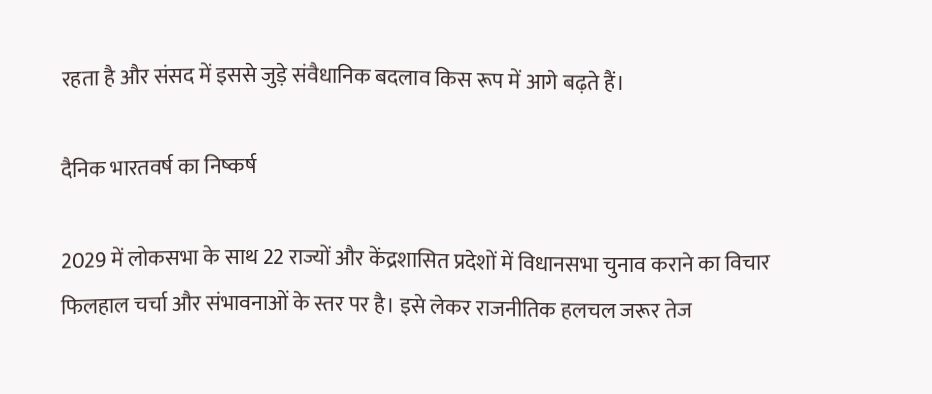रहता है और संसद में इससे जुड़े संवैधानिक बदलाव किस रूप में आगे बढ़ते हैं।

दैनिक भारतवर्ष का निष्कर्ष

2029 में लोकसभा के साथ 22 राज्यों और केंद्रशासित प्रदेशों में विधानसभा चुनाव कराने का विचार फिलहाल चर्चा और संभावनाओं के स्तर पर है। इसे लेकर राजनीतिक हलचल जरूर तेज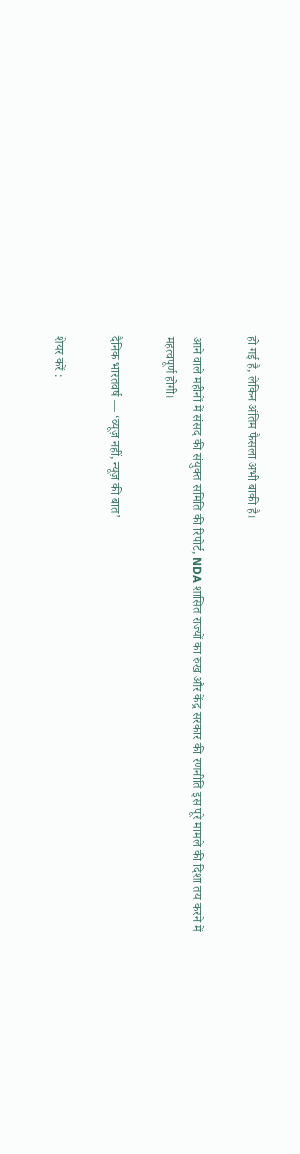हो गई है, लेकिन अंतिम फैसला अभी बाकी है।

आने वाले महीनों में संसद की संयुक्त समिति की रिपोर्ट, NDA शासित राज्यों का रुख और केंद्र सरकार की रणनीति इस पूरे मामले की दिशा तय करने में महत्वपूर्ण होगी।

दैनिक भारतवर्ष — ‘व्यूज़ नहीं, न्यूज़ की बात’

शेयर करें :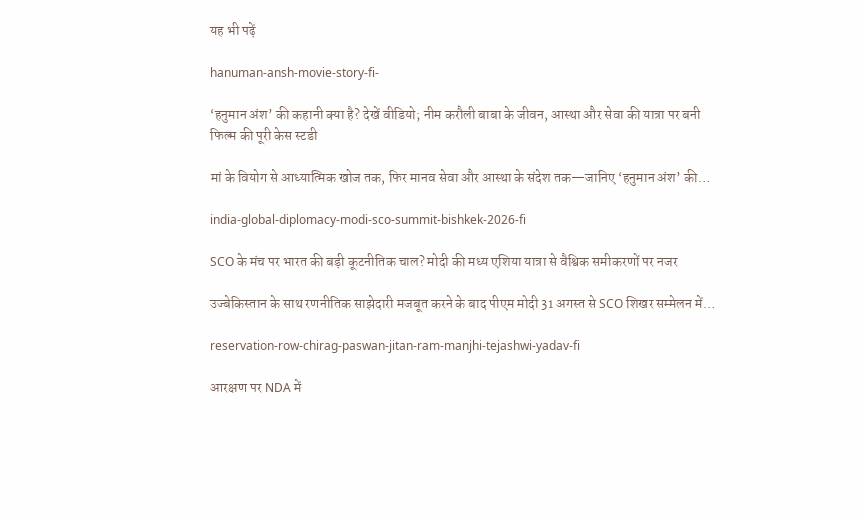यह भी पढ़ें

hanuman-ansh-movie-story-fi-

‘हनुमान अंश’ की कहानी क्या है? देखें वीडियो; नीम करौली बाबा के जीवन, आस्था और सेवा की यात्रा पर बनी फिल्म की पूरी केस स्टडी

मां के वियोग से आध्यात्मिक खोज तक, फिर मानव सेवा और आस्था के संदेश तक—जानिए ‘हनुमान अंश’ की…

india-global-diplomacy-modi-sco-summit-bishkek-2026-fi

SCO के मंच पर भारत की बड़ी कूटनीतिक चाल? मोदी की मध्य एशिया यात्रा से वैश्विक समीकरणों पर नजर

उज्बेकिस्तान के साथ रणनीतिक साझेदारी मजबूत करने के बाद पीएम मोदी 31 अगस्त से SCO शिखर सम्मेलन में…

reservation-row-chirag-paswan-jitan-ram-manjhi-tejashwi-yadav-fi

आरक्षण पर NDA में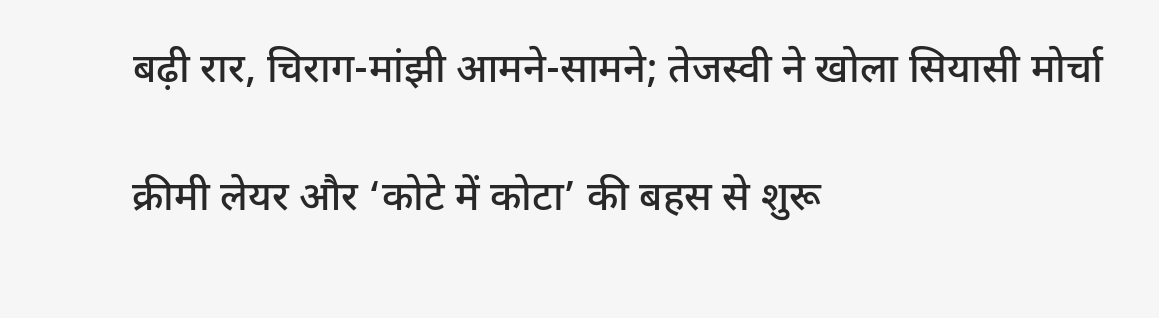बढ़ी रार, चिराग-मांझी आमने-सामने; तेजस्वी ने खोला सियासी मोर्चा

क्रीमी लेयर और ‘कोटे में कोटा’ की बहस से शुरू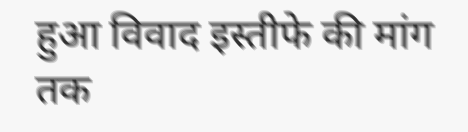हुआ विवाद इस्तीफे की मांग तक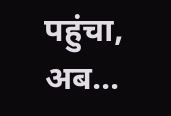पहुंचा, अब…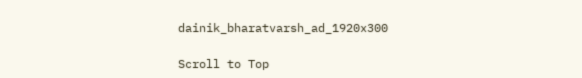dainik_bharatvarsh_ad_1920x300

Scroll to Top